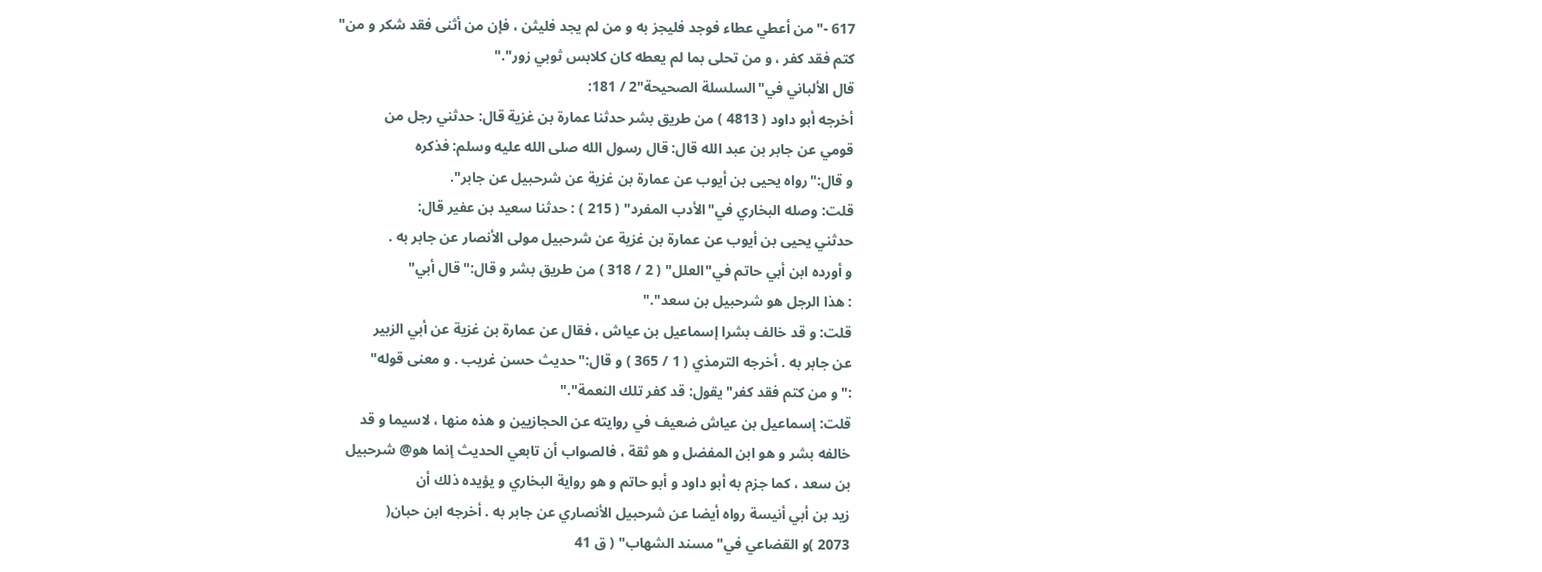617 -"من أعطي عطاء فوجد فليجز به و من لم يجد فليثن ، فإن من أثنى فقد شكر و من"
كتم فقد كفر ، و من تحلى بما لم يعطه كان كلابس ثوبي زور"."
قال الألباني في"السلسلة الصحيحة"2 / 181:
أخرجه أبو داود ( 4813 ) من طريق بشر حدثنا عمارة بن غزية قال: حدثني رجل من
قومي عن جابر بن عبد الله قال: قال رسول الله صلى الله عليه وسلم: فذكره
و قال:"رواه يحيى بن أيوب عن عمارة بن غزية عن شرحبيل عن جابر".
قلت: وصله البخاري في"الأدب المفرد" ( 215 ) : حدثنا سعيد بن عفير قال:
حدثني يحيى بن أيوب عن عمارة بن غزية عن شرحبيل مولى الأنصار عن جابر به .
و أورده ابن أبي حاتم في"العلل" ( 2 / 318 ) من طريق بشر و قال:"قال أبي"
: هذا الرجل هو شرحبيل بن سعد"."
قلت: و قد خالف بشرا إسماعيل بن عياش ، فقال عن عمارة بن غزية عن أبي الزبير
عن جابر به . أخرجه الترمذي ( 1 / 365 ) و قال:"حديث حسن غريب . و معنى قوله"
:"و من كتم فقد كفر"يقول: قد كفر تلك النعمة"."
قلت: إسماعيل بن عياش ضعيف في روايته عن الحجازيين و هذه منها ، لاسيما و قد
خالفه بشر و هو ابن المفضل و هو ثقة ، فالصواب أن تابعي الحديث إنما هو@ شرحبيل
بن سعد ، كما جزم به أبو داود و أبو حاتم و هو رواية البخاري و يؤيده ذلك أن
زيد بن أبي أنيسة رواه أيضا عن شرحبيل الأنصاري عن جابر به . أخرجه ابن حبان(
2073 )و القضاعي في"مسند الشهاب" ( ق 41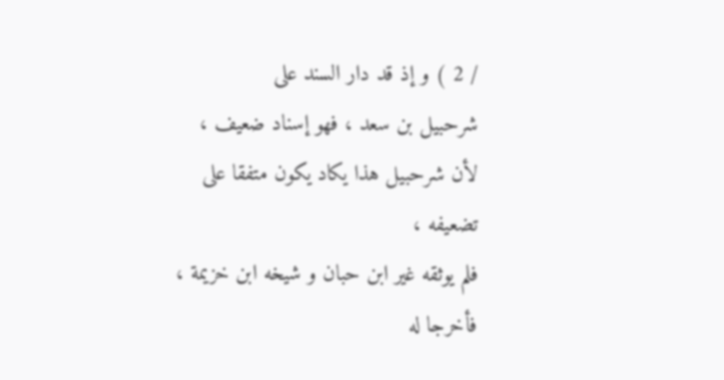/ 2 ) و إذ قد دار السند على
شرحبيل بن سعد ، فهو إسناد ضعيف ، لأن شرحبيل هذا يكاد يكون متفقا على تضعيفه ،
فلم يوثقه غير ابن حبان و شيخه ابن خزيمة ، فأخرجا له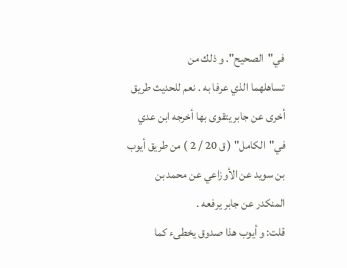في"الصحيح". و ذلك من
تساهلهما الذي عرفا به . نعم للحديث طريق أخرى عن جابر يتقوى بها أخرجه ابن عدي
في"الكامل" ( ق 20 / 2 ) من طريق أيوب بن سويد عن الأوزاعي عن محمد بن
المنكدر عن جابر يرفعه .
قلت: و أيوب هذا صدوق يخطىء كما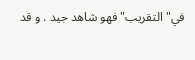في"التقريب"فهو شاهد جيد . و قد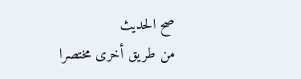صح الحديث
من طريق أخرى مختصرا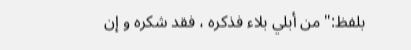بلفظ:"من أبلي بلاء فذكره ، فقد شكره و إن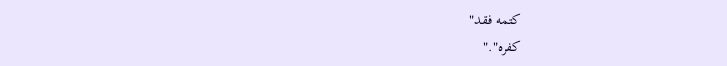كتمه فقد"
كفره"."